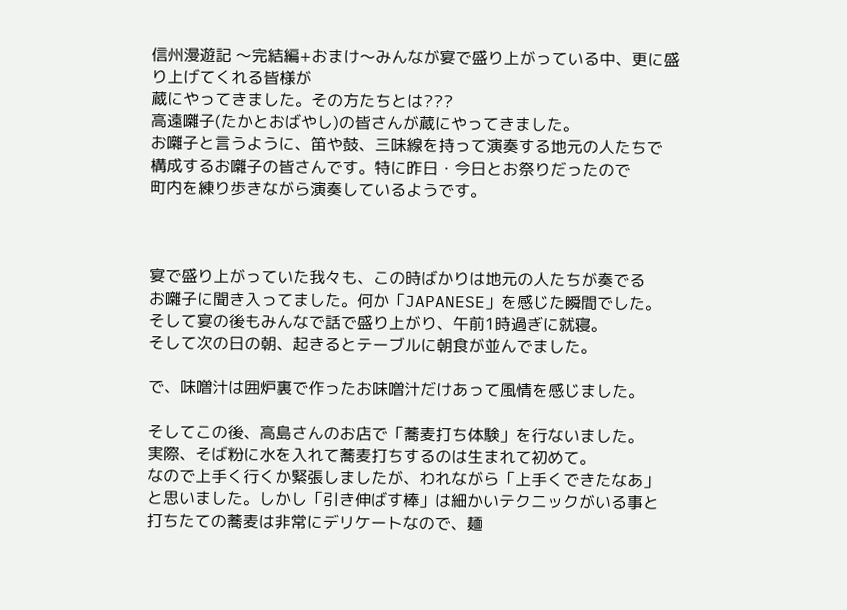信州漫遊記 〜完結編+おまけ〜みんなが宴で盛り上がっている中、更に盛り上げてくれる皆様が
蔵にやってきました。その方たちとは???
高遠囃子(たかとおばやし)の皆さんが蔵にやってきました。
お囃子と言うように、笛や鼓、三味線を持って演奏する地元の人たちで
構成するお囃子の皆さんです。特に昨日・今日とお祭りだったので
町内を練り歩きながら演奏しているようです。



宴で盛り上がっていた我々も、この時ばかりは地元の人たちが奏でる
お囃子に聞き入ってました。何か「JAPANESE」を感じた瞬間でした。
そして宴の後もみんなで話で盛り上がり、午前1時過ぎに就寝。
そして次の日の朝、起きるとテーブルに朝食が並んでました。

で、味噌汁は囲炉裏で作ったお味噌汁だけあって風情を感じました。

そしてこの後、高島さんのお店で「蕎麦打ち体験」を行ないました。
実際、そば粉に水を入れて蕎麦打ちするのは生まれて初めて。
なので上手く行くか緊張しましたが、われながら「上手くできたなあ」
と思いました。しかし「引き伸ばす棒」は細かいテクニックがいる事と
打ちたての蕎麦は非常にデリケートなので、麺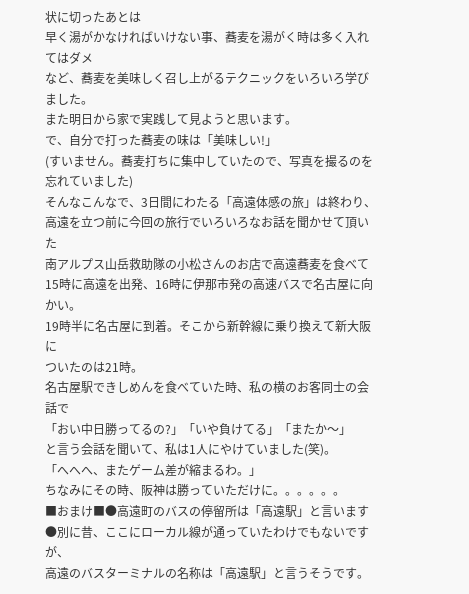状に切ったあとは
早く湯がかなければいけない事、蕎麦を湯がく時は多く入れてはダメ
など、蕎麦を美味しく召し上がるテクニックをいろいろ学びました。
また明日から家で実践して見ようと思います。
で、自分で打った蕎麦の味は「美味しい!」
(すいません。蕎麦打ちに集中していたので、写真を撮るのを忘れていました)
そんなこんなで、3日間にわたる「高遠体感の旅」は終わり、
高遠を立つ前に今回の旅行でいろいろなお話を聞かせて頂いた
南アルプス山岳救助隊の小松さんのお店で高遠蕎麦を食べて
15時に高遠を出発、16時に伊那市発の高速バスで名古屋に向かい。
19時半に名古屋に到着。そこから新幹線に乗り換えて新大阪に
ついたのは21時。
名古屋駅できしめんを食べていた時、私の横のお客同士の会話で
「おい中日勝ってるの?」「いや負けてる」「またか〜」
と言う会話を聞いて、私は1人にやけていました(笑)。
「へへへ、またゲーム差が縮まるわ。」
ちなみにその時、阪神は勝っていただけに。。。。。。
■おまけ■●高遠町のバスの停留所は「高遠駅」と言います●別に昔、ここにローカル線が通っていたわけでもないですが、
高遠のバスターミナルの名称は「高遠駅」と言うそうです。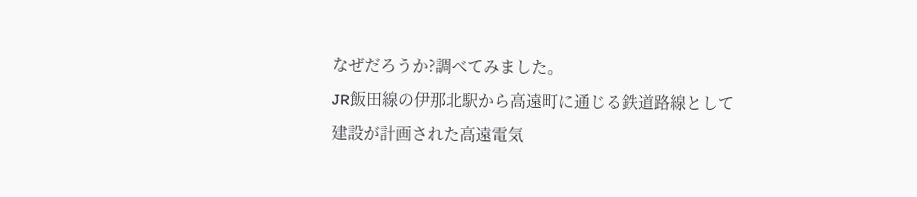なぜだろうか?調べてみました。
JR飯田線の伊那北駅から高遠町に通じる鉄道路線として
建設が計画された高遠電気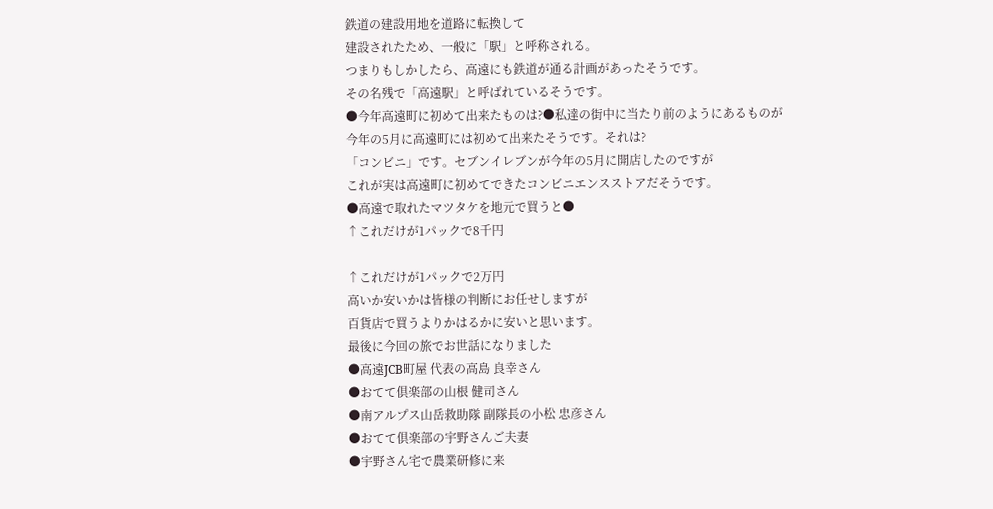鉄道の建設用地を道路に転換して
建設されたため、一般に「駅」と呼称される。
つまりもしかしたら、高遠にも鉄道が通る計画があったそうです。
その名残で「高遠駅」と呼ばれているそうです。
●今年高遠町に初めて出来たものは?●私達の街中に当たり前のようにあるものが
今年の5月に高遠町には初めて出来たそうです。それは?
「コンビニ」です。セブンイレブンが今年の5月に開店したのですが
これが実は高遠町に初めてできたコンビニエンスストアだそうです。
●高遠で取れたマツタケを地元で買うと●
↑これだけが1パックで8千円

↑これだけが1パックで2万円
高いか安いかは皆様の判断にお任せしますが
百貨店で買うよりかはるかに安いと思います。
最後に今回の旅でお世話になりました
●高遠JCB町屋 代表の高島 良幸さん
●おてて倶楽部の山根 健司さん
●南アルプス山岳救助隊 副隊長の小松 忠彦さん
●おてて倶楽部の宇野さんご夫妻
●宇野さん宅で農業研修に来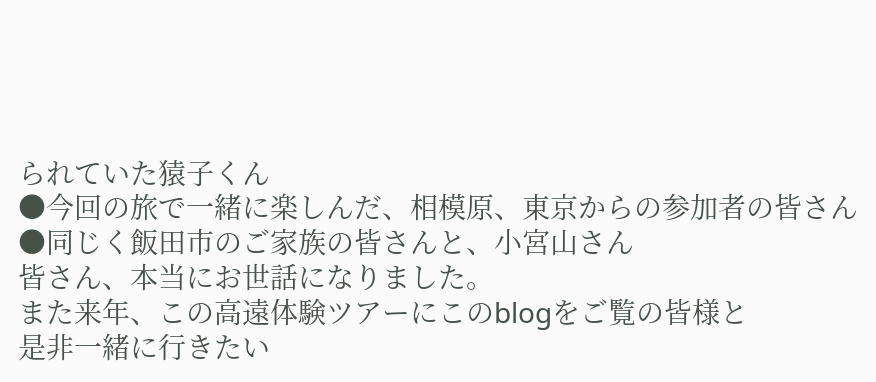られていた猿子くん
●今回の旅で一緒に楽しんだ、相模原、東京からの参加者の皆さん
●同じく飯田市のご家族の皆さんと、小宮山さん
皆さん、本当にお世話になりました。
また来年、この高遠体験ツアーにこのblogをご覧の皆様と
是非一緒に行きたい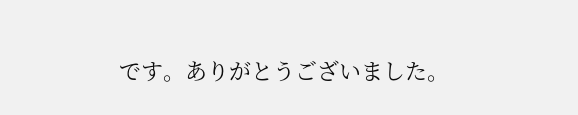です。ありがとうございました。